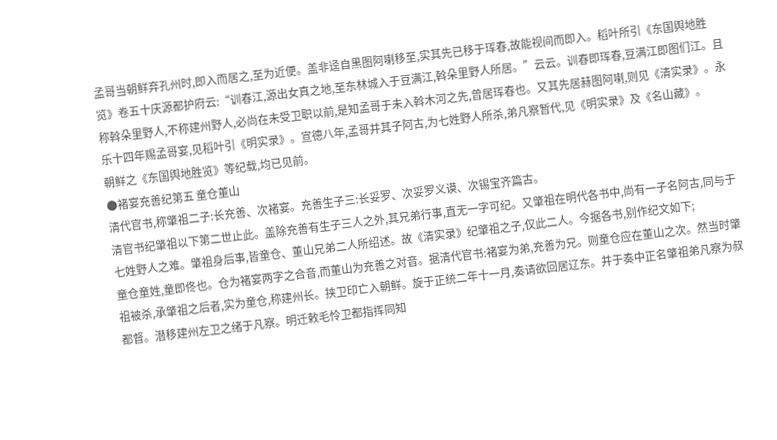孟哥当朝鲜弃孔州时,即入而居之,至为近便。盖非迳自黑图阿喇移至,实其先已移于珲春,故能视间而即入。稻叶所引《东国舆地胜览》卷五十庆源都护府云:“训春江,源出女真之地,至东林城入于豆满江,斡朵里野人所居。”云云。训春即珲春,豆满江即图们江。且称斡朵里野人,不称建州野人,必尚在未受卫职以前,是知孟哥于未入斡木河之先,曾居珲春也。又其先居赫图阿喇,则见《清实录》。永乐十四年赐孟哥宴,见稻叶引《明实录》。宣德八年,孟哥并其子阿古,为七姓野人所杀,弟凡察暂代,见《明实录》及《名山藏》。
朝鲜之《东国舆地胜览》等纪载,均已见前。
●褚宴充善纪第五 童仓董山
清代官书,称肇祖二子:长充善、次褚宴。充善生子三:长妥罗、次妥罗义谟、次锡宝齐篇古。
清官书纪肇祖以下第二世止此。盖除充善有生子三人之外,其兄弟行事,直无一字可纪。又肇祖在明代各书中,尚有一子名阿古,同与于七姓野人之难。肇祖身后事,皆童仓、董山兄弟二人所绍述。故《清实录》纪肇祖之子,仅此二人。今据各书,别作纪文如下;
童仓童姓,童即佟也。仓为褚宴两字之合音,而董山为充善之对音。据清代官书:褚宴为弟,充善为兄。则童仓应在董山之次。然当时肇祖被杀,承肇祖之后者,实为童仓,称建州长。挟卫印亡入朝鲜。旋于正统二年十一月,奏请欲回居辽东。并于奏中正名肇祖弟凡察为叔都督。潜移建州左卫之绪于凡察。明迁敕毛怜卫都指挥同知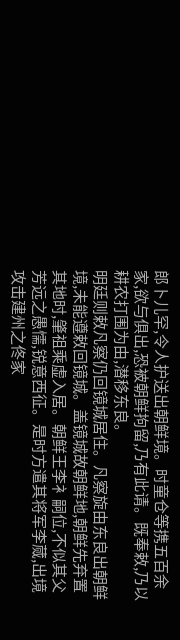郎卜儿罕,令人护送出朝鲜境。时童仓等携五百余家,欲与俱出,恐被朝鲜拘留,乃有此请。既奉敕,乃以耕农打围为由,潜移东良。
明廷则敕凡察仍回镜城居住。凡察旋由东良出朝鲜境,未能遵敕回镜城。盖镜城故朝鲜地,朝鲜先弃置其地时,肇祖乘虚入居。朝鲜王李衤嗣位,不似其父芳远之愚懦,锐意西征。是时方遣其将军李蒇,出境攻击建州之佟家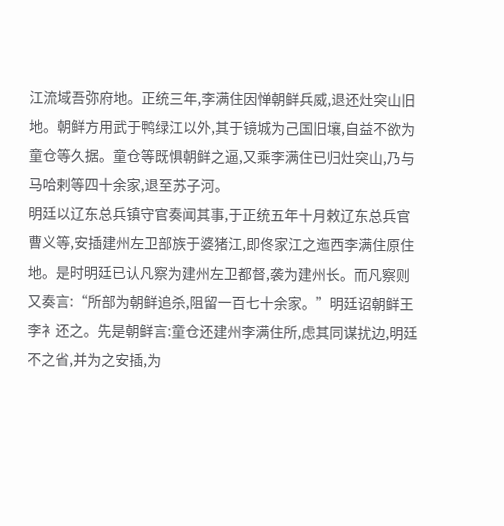江流域吾弥府地。正统三年,李满住因惮朝鲜兵威,退还灶突山旧地。朝鲜方用武于鸭绿江以外,其于镜城为己国旧壤,自益不欲为童仓等久据。童仓等既惧朝鲜之逼,又乘李满住已归灶突山,乃与马哈剌等四十余家,退至苏子河。
明廷以辽东总兵镇守官奏闻其事,于正统五年十月敕辽东总兵官曹义等,安插建州左卫部族于婆猪江,即佟家江之迤西李满住原住地。是时明廷已认凡察为建州左卫都督,袭为建州长。而凡察则又奏言:“所部为朝鲜追杀,阻留一百七十余家。”明廷诏朝鲜王李衤还之。先是朝鲜言:童仓还建州李满住所,虑其同谋扰边,明廷不之省,并为之安插,为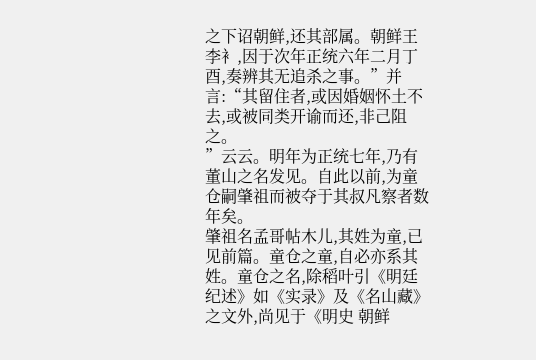之下诏朝鲜,还其部属。朝鲜王李衤,因于次年正统六年二月丁酉,奏辨其无追杀之事。”并言:“其留住者,或因婚姻怀土不去,或被同类开谕而还,非己阻之。
”云云。明年为正统七年,乃有董山之名发见。自此以前,为童仓嗣肇祖而被夺于其叔凡察者数年矣。
肇祖名孟哥帖木儿,其姓为童,已见前篇。童仓之童,自必亦系其姓。童仓之名,除稻叶引《明廷纪述》如《实录》及《名山藏》之文外,尚见于《明史 朝鲜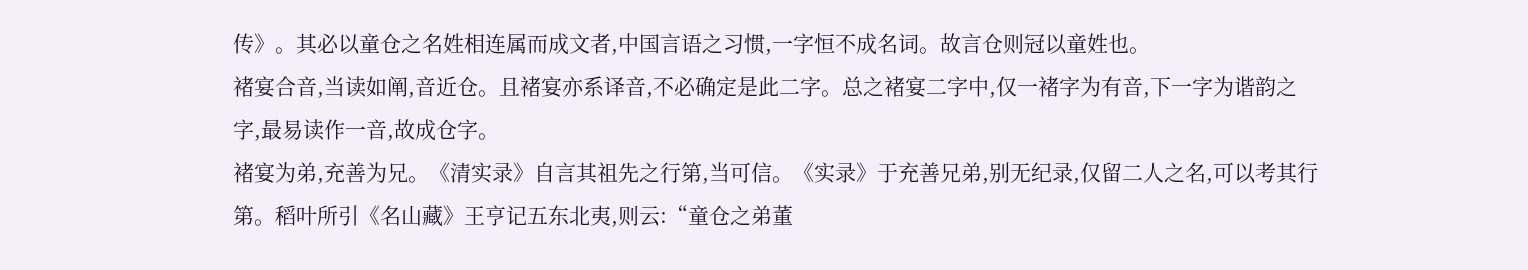传》。其必以童仓之名姓相连属而成文者,中国言语之习惯,一字恒不成名词。故言仓则冠以童姓也。
褚宴合音,当读如阐,音近仓。且褚宴亦系译音,不必确定是此二字。总之褚宴二字中,仅一褚字为有音,下一字为谐韵之字,最易读作一音,故成仓字。
褚宴为弟,充善为兄。《清实录》自言其祖先之行第,当可信。《实录》于充善兄弟,别无纪录,仅留二人之名,可以考其行第。稻叶所引《名山藏》王亨记五东北夷,则云:“童仓之弟董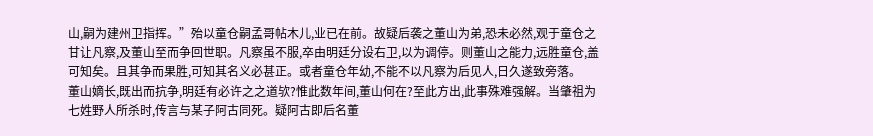山,嗣为建州卫指挥。”殆以童仓嗣孟哥帖木儿,业已在前。故疑后袭之董山为弟,恐未必然,观于童仓之甘让凡察,及董山至而争回世职。凡察虽不服,卒由明廷分设右卫,以为调停。则董山之能力,远胜童仓,盖可知矣。且其争而果胜,可知其名义必甚正。或者童仓年幼,不能不以凡察为后见人,日久遂致旁落。
董山嫡长,既出而抗争,明廷有必许之之道欤?惟此数年间,董山何在?至此方出,此事殊难强解。当肇祖为七姓野人所杀时,传言与某子阿古同死。疑阿古即后名董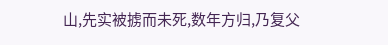山,先实被掳而未死,数年方归,乃复父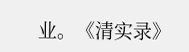业。《清实录》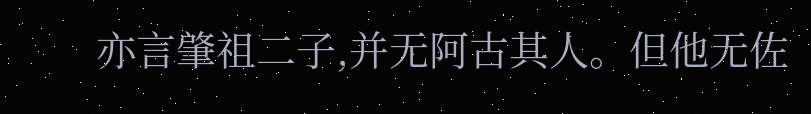亦言肇祖二子,并无阿古其人。但他无佐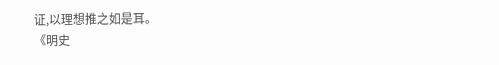证,以理想推之如是耳。
《明史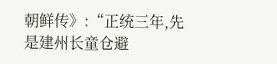朝鲜传》:“正统三年,先是建州长童仓避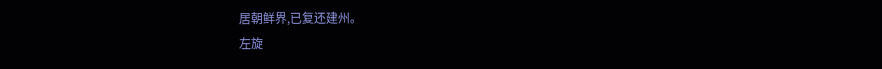居朝鲜界,已复还建州。
左旋